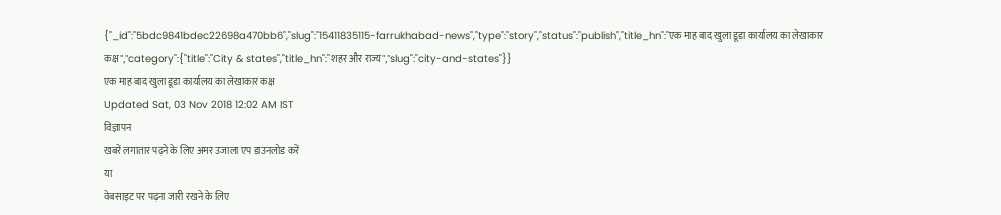{"_id":"5bdc9841bdec22698a470bb6","slug":"15411835115-farrukhabad-news","type":"story","status":"publish","title_hn":"एक माह बाद खुला डूडा कार्यालय का लेखाकार कक्ष","category":{"title":"City & states","title_hn":"शहर और राज्य","slug":"city-and-states"}}
एक माह बाद खुला डूडा कार्यालय का लेखाकार कक्ष
Updated Sat, 03 Nov 2018 12:02 AM IST
विज्ञापन
खबरें लगातार पढ़ने के लिए अमर उजाला एप डाउनलोड करें
या
वेबसाइट पर पढ़ना जारी रखने के लिए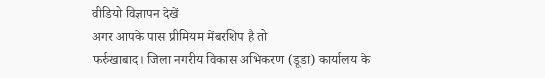वीडियो विज्ञापन देखें
अगर आपके पास प्रीमियम मेंबरशिप है तो
फर्रुखाबाद। जिला नगरीय विकास अभिकरण (डूडा) कार्यालय के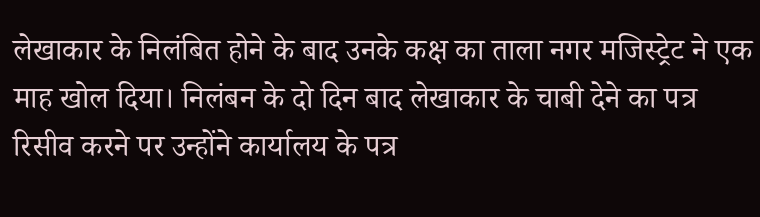लेखाकार के निलंबित होने के बाद उनके कक्ष का ताला नगर मजिस्ट्रेट ने एक माह खोल दिया। निलंबन के दो दिन बाद लेखाकार के चाबी देने का पत्र रिसीव करने पर उन्होंने कार्यालय के पत्र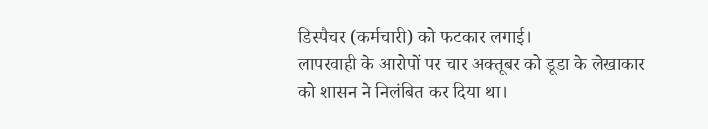डिस्पैचर (कर्मचारी) को फटकार लगाई।
लापरवाही के आरोपों पर चार अक्तूबर को डूडा के लेखाकार को शासन ने निलंबित कर दिया था।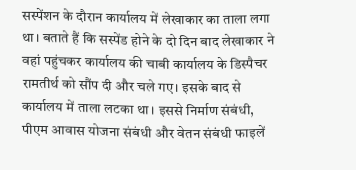सस्पेंशन के दौरान कार्यालय में लेखाकार का ताला लगा था। बताते हैं कि सस्पेंड होने के दो दिन बाद लेखाकार ने वहां पहुंचकर कार्यालय की चाबी कार्यालय के डिस्पैचर रामतीर्थ को सौंप दी और चले गए। इसके बाद से कार्यालय में ताला लटका था। इससे निर्माण संबंधी, पीएम आवास योजना संबंधी और वेतन संबंधी फाइलें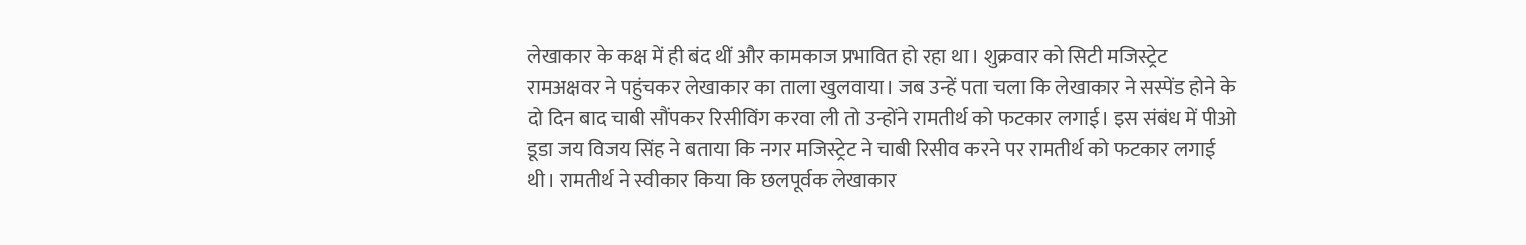लेखाकार के कक्ष में ही बंद थीं और कामकाज प्रभावित हो रहा था। शुक्रवार को सिटी मजिस्ट्रेट रामअक्षवर ने पहुंचकर लेखाकार का ताला खुलवाया। जब उन्हें पता चला कि लेखाकार ने सस्पेंड होने के दो दिन बाद चाबी सौंपकर रिसीविंग करवा ली तो उन्होंने रामतीर्थ को फटकार लगाई। इस संबंध में पीओ डूडा जय विजय सिंह ने बताया कि नगर मजिस्ट्रेट ने चाबी रिसीव करने पर रामतीर्थ को फटकार लगाई थी। रामतीर्थ ने स्वीकार किया कि छलपूर्वक लेखाकार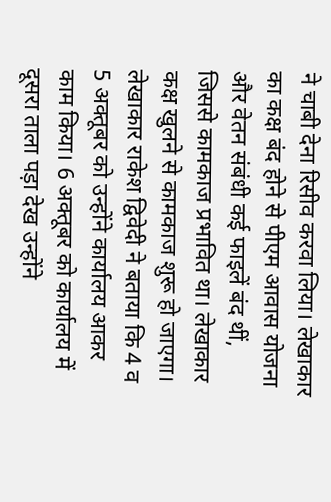ने चाबी देना रिसीव करवा लिया। लेखाकार का कक्ष बंद होने से पीएम आवास योजना और वेतन संबंधी कई फाइलें बंद थीं, जिससे कामकाज प्रभावित था। लेखाकार कक्ष खुलने से कामकाज शुरू हो जाएगा।
लेखाकार राकेश द्विवेदी ने बताया कि 4 व 5 अक्तूबर को उन्होंने कार्यालय आकर काम किया। 6 अक्तूबर को कार्यालय में दूसरा ताला पड़ा देख उन्होंने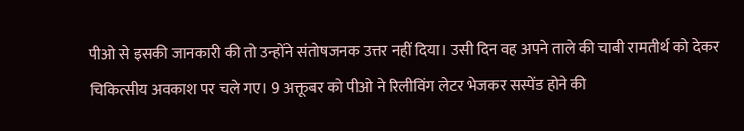पीओ से इसकी जानकारी की तो उन्होंने संतोषजनक उत्तर नहीं दिया। उसी दिन वह अपने ताले की चाबी रामतीर्थ को देकर चिकित्सीय अवकाश पर चले गए। 9 अक्तूबर को पीओ ने रिलीविंग लेटर भेजकर सस्पेंड होने की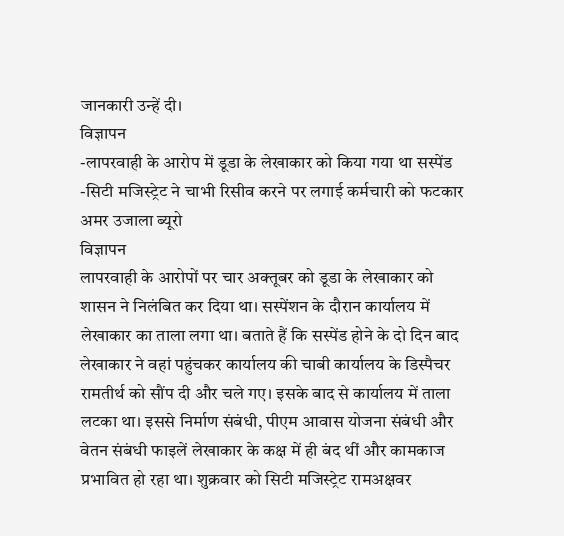जानकारी उन्हें दी।
विज्ञापन
-लापरवाही के आरोप में डूडा के लेखाकार को किया गया था सस्पेंड
-सिटी मजिस्ट्रेट ने चाभी रिसीव करने पर लगाई कर्मचारी को फटकार
अमर उजाला ब्यूरो
विज्ञापन
लापरवाही के आरोपों पर चार अक्तूबर को डूडा के लेखाकार को शासन ने निलंबित कर दिया था। सस्पेंशन के दौरान कार्यालय में लेखाकार का ताला लगा था। बताते हैं कि सस्पेंड होने के दो दिन बाद लेखाकार ने वहां पहुंचकर कार्यालय की चाबी कार्यालय के डिस्पैचर रामतीर्थ को सौंप दी और चले गए। इसके बाद से कार्यालय में ताला लटका था। इससे निर्माण संबंधी, पीएम आवास योजना संबंधी और वेतन संबंधी फाइलें लेखाकार के कक्ष में ही बंद थीं और कामकाज प्रभावित हो रहा था। शुक्रवार को सिटी मजिस्ट्रेट रामअक्षवर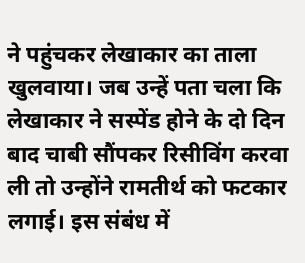ने पहुंचकर लेखाकार का ताला खुलवाया। जब उन्हें पता चला कि लेखाकार ने सस्पेंड होने के दो दिन बाद चाबी सौंपकर रिसीविंग करवा ली तो उन्होंने रामतीर्थ को फटकार लगाई। इस संबंध में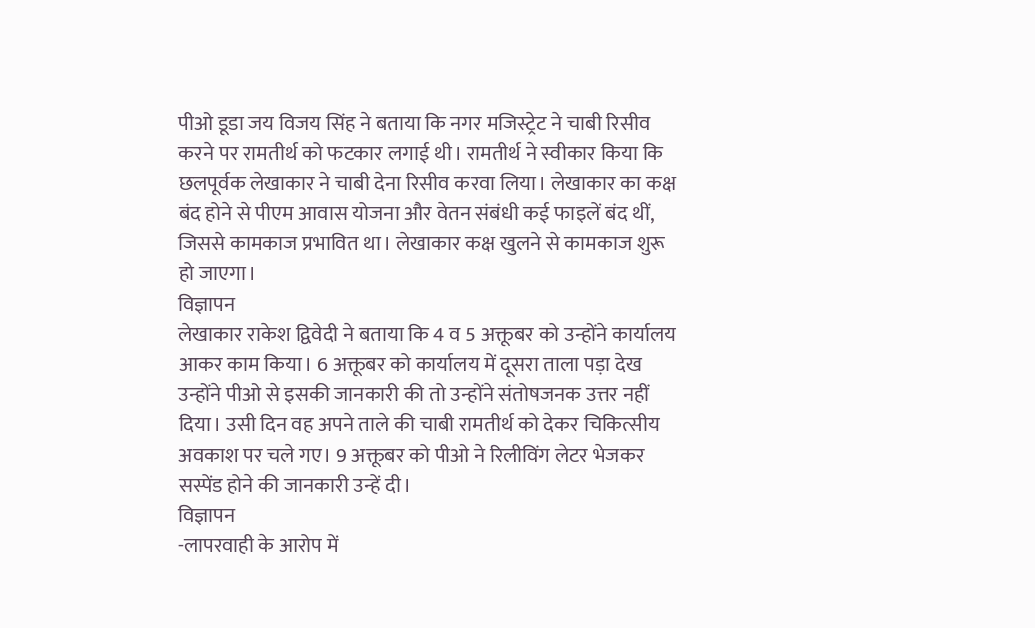पीओ डूडा जय विजय सिंह ने बताया कि नगर मजिस्ट्रेट ने चाबी रिसीव करने पर रामतीर्थ को फटकार लगाई थी। रामतीर्थ ने स्वीकार किया कि छलपूर्वक लेखाकार ने चाबी देना रिसीव करवा लिया। लेखाकार का कक्ष बंद होने से पीएम आवास योजना और वेतन संबंधी कई फाइलें बंद थीं, जिससे कामकाज प्रभावित था। लेखाकार कक्ष खुलने से कामकाज शुरू हो जाएगा।
विज्ञापन
लेखाकार राकेश द्विवेदी ने बताया कि 4 व 5 अक्तूबर को उन्होंने कार्यालय आकर काम किया। 6 अक्तूबर को कार्यालय में दूसरा ताला पड़ा देख उन्होंने पीओ से इसकी जानकारी की तो उन्होंने संतोषजनक उत्तर नहीं दिया। उसी दिन वह अपने ताले की चाबी रामतीर्थ को देकर चिकित्सीय अवकाश पर चले गए। 9 अक्तूबर को पीओ ने रिलीविंग लेटर भेजकर सस्पेंड होने की जानकारी उन्हें दी।
विज्ञापन
-लापरवाही के आरोप में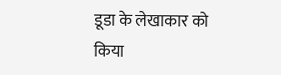डूडा के लेखाकार को किया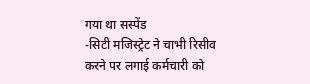गया था सस्पेंड
-सिटी मजिस्ट्रेट ने चाभी रिसीव करने पर लगाई कर्मचारी को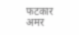फटकार
अमर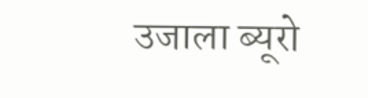उजाला ब्यूरो